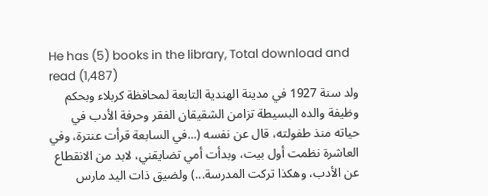He has (5) books in the library, Total download and read (1,487)
ولد سنة 1927 في مدينة الهندية التابعة لمحافظة كربلاء وبحكم وظيفة والده البسيطة تزامن الشقيقان الفقر وحرفة الأدب في حياته منذ طفولته، قال عن نفسه (...في السابعة قرأت عنترة، وفي العاشرة نظمت أول بيت، وبدأت أمي تضايقني، لابد من الانقطاع عن الأدب، وهكذا تركت المدرسة...) ولضيق ذات اليد مارس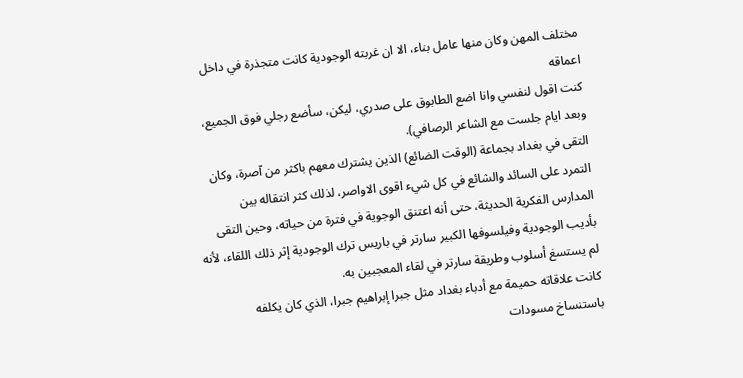مختلف المهن وكان منها عامل بناء، الا ان غربته الوجودية كانت متجذرة في داخل اعماقه
كنت اقول لنفسي وانا اضع الطابوق على صدري، ليكن، سأضع رجلي فوق الجميع، وبعد ايام جلست مع الشاعر الرصافي).
التقى في بغداد بجماعة (الوقت الضائع) الذين يشترك معهم باكثر من آصرة، وكان التمرد على السائد والشائع في كل شيء اقوى الاواصر، لذلك كثر انتقاله بين المدارس الفكرية الحديثة، حتى أنه اعتنق الوجوية في فترة من حياته، وحين التقى بأديب الوجودية وفيلسوفها الكبير سارتر في باريس ترك الوجودية إثر ذلك اللقاء، لأنه لم يستسغ أسلوب وطريقة سارتر في لقاء المعجبين به.
كانت علاقاته حميمة مع أدباء بغداد مثل جبرا إبراهيم جبرا، الذي كان يكلفه باستنساخ مسودات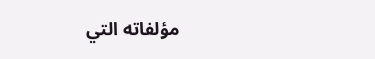مؤلفاته التي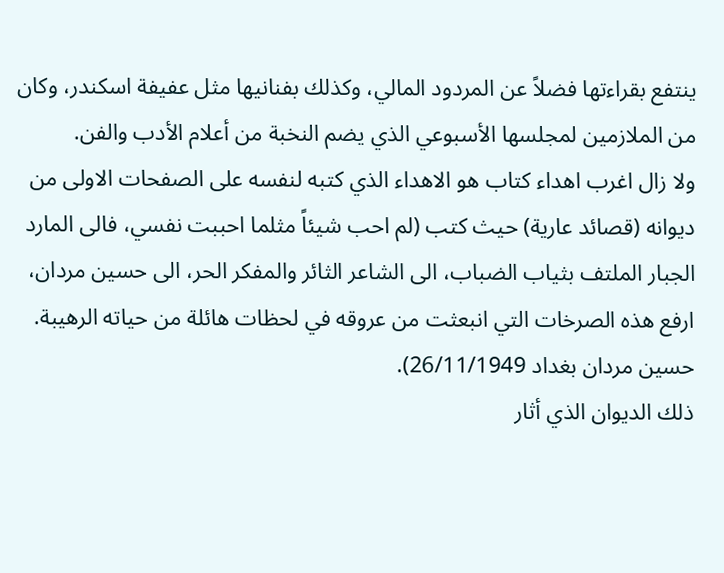ينتفع بقراءتها فضلاً عن المردود المالي، وكذلك بفنانيها مثل عفيفة اسكندر، وكان من الملازمين لمجلسها الأسبوعي الذي يضم النخبة من أعلام الأدب والفن.
ولا زال اغرب اهداء كتاب هو الاهداء الذي كتبه لنفسه على الصفحات الاولى من ديوانه (قصائد عارية) حيث كتب (لم احب شيئاً مثلما احببت نفسي، فالى المارد الجبار الملتف بثياب الضباب، الى الشاعر الثائر والمفكر الحر، الى حسين مردان، ارفع هذه الصرخات التي انبعثت من عروقه في لحظات هائلة من حياته الرهيبة.
حسين مردان بغداد 26/11/1949).
ذلك الديوان الذي أثار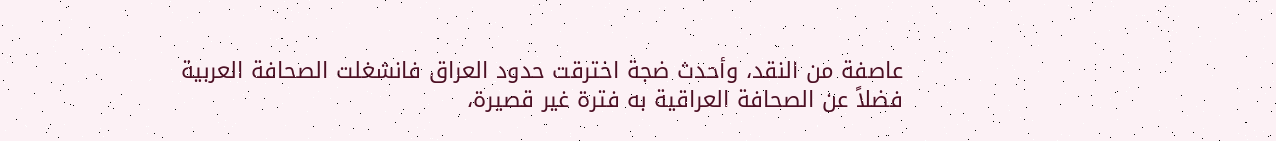عاصفة من النقد، وأحدث ضجة اخترقت حدود العراق فانشغلت الصحافة العربية فضلاً عن الصحافة العراقية به فترة غير قصيرة،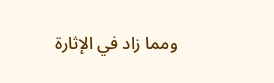ومما زاد في الإثارة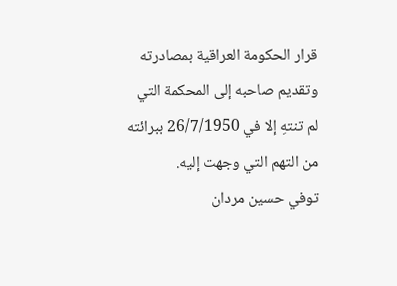قرار الحكومة العراقية بمصادرته وتقديم صاحبه إلى المحكمة التي لم تنتهِ إلا في 26/7/1950 ببرائته من التهم التي وجهت إليه.
توفي حسين مردان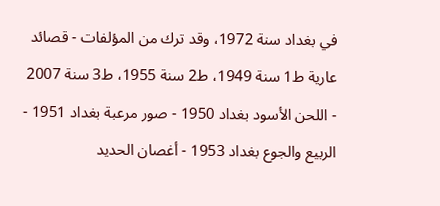في بغداد سنة 1972، وقد ترك من المؤلفات - قصائد عارية ط1 سنة 1949، ط2 سنة 1955، ط3 سنة 2007 - اللحن الأسود بغداد 1950 - صور مرعبة بغداد 1951 - الربيع والجوع بغداد 1953 - أغصان الحديد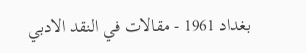بغداد 1961 - مقالات في النقد الادبي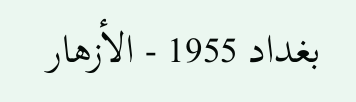بغداد 1955 - الأزهار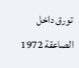تورق داخل الصاعقة 1972